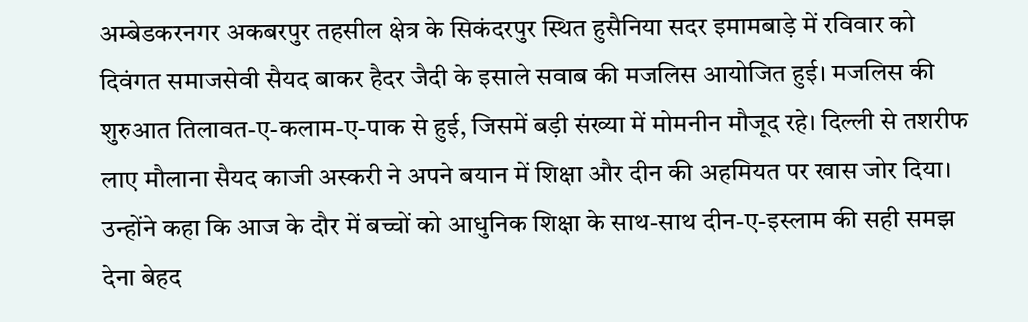अम्बेडकरनगर अकबरपुर तहसील क्षेत्र के सिकंदरपुर स्थित हुसैनिया सदर इमामबाड़े में रविवार को दिवंगत समाजसेवी सैयद बाकर हैदर जैदी के इसाले सवाब की मजलिस आयोजित हुई। मजलिस की शुरुआत तिलावत-ए-कलाम-ए-पाक से हुई, जिसमें बड़ी संख्या में मोमनीन मौजूद रहे। दिल्ली से तशरीफ लाए मौलाना सैयद काजी अस्करी ने अपने बयान में शिक्षा और दीन की अहमियत पर खास जोर दिया। उन्होंने कहा कि आज के दौर में बच्चों को आधुनिक शिक्षा के साथ-साथ दीन-ए-इस्लाम की सही समझ देना बेहद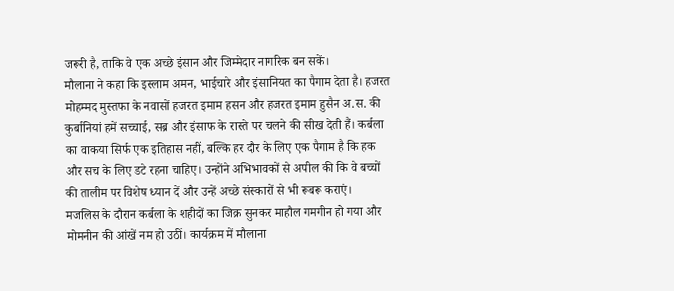जरूरी है, ताकि वे एक अच्छे इंसान और जिम्मेदार नागरिक बन सकें।
मौलाना ने कहा कि इस्लाम अमन, भाईचारे और इंसानियत का पैगाम देता है। हजरत मोहम्मद मुस्तफा के नवासों हजरत इमाम हसन और हजरत इमाम हुसैन अ.स. की कुर्बानियां हमें सच्चाई, सब्र और इंसाफ के रास्ते पर चलने की सीख देती हैं। कर्बला का वाकया सिर्फ एक इतिहास नहीं, बल्कि हर दौर के लिए एक पैगाम है कि हक और सच के लिए डटे रहना चाहिए। उन्होंने अभिभावकों से अपील की कि वे बच्चों की तालीम पर विशेष ध्यान दें और उन्हें अच्छे संस्कारों से भी रूबरू कराएं।
मजलिस के दौरान कर्बला के शहीदों का जिक्र सुनकर माहौल गमगीन हो गया और मोमनीन की आंखें नम हो उठीं। कार्यक्रम में मौलाना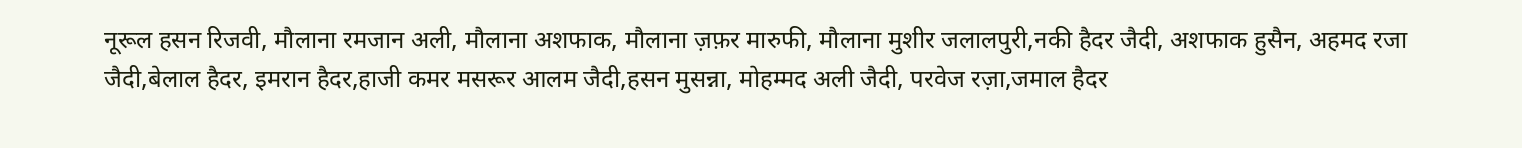नूरूल हसन रिजवी, मौलाना रमजान अली, मौलाना अशफाक, मौलाना ज़फ़र मारुफी, मौलाना मुशीर जलालपुरी,नकी हैदर जैदी, अशफाक हुसैन, अहमद रजा जैदी,बेलाल हैदर, इमरान हैदर,हाजी कमर मसरूर आलम जैदी,हसन मुसन्ना, मोहम्मद अली जैदी, परवेज रज़ा,जमाल हैदर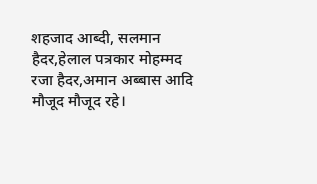शहजाद आब्दी, सलमान हैदर,हेलाल पत्रकार मोहम्मद रजा हैदर,अमान अब्बास आदि मौजूद मौजूद रहे।